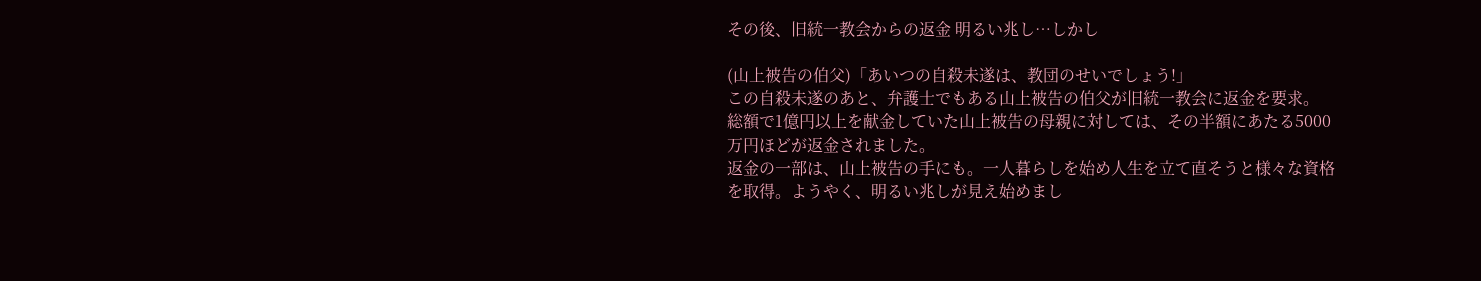その後、旧統一教会からの返金 明るい兆し…しかし

(山上被告の伯父)「あいつの自殺未遂は、教団のせいでしょう!」
この自殺未遂のあと、弁護士でもある山上被告の伯父が旧統一教会に返金を要求。
総額で1億円以上を献金していた山上被告の母親に対しては、その半額にあたる5000万円ほどが返金されました。
返金の一部は、山上被告の手にも。一人暮らしを始め人生を立て直そうと様々な資格を取得。ようやく、明るい兆しが見え始めまし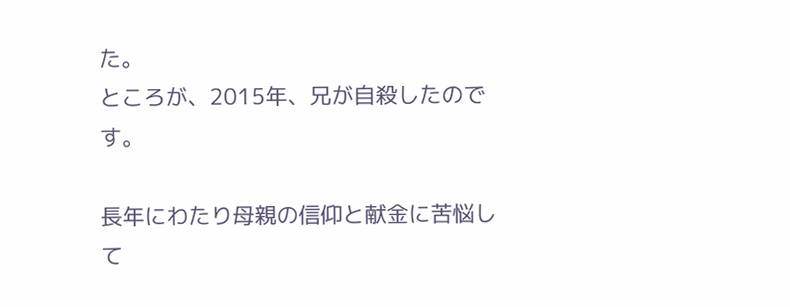た。
ところが、2015年、兄が自殺したのです。

長年にわたり母親の信仰と献金に苦悩して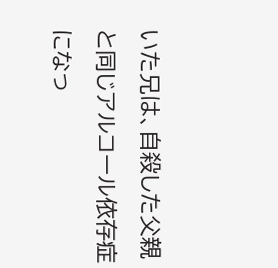いた兄は、自殺した父親と同じアルコール依存症になっ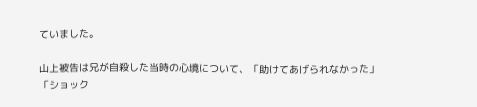ていました。

山上被告は兄が自殺した当時の心境について、「助けてあげられなかった」「ショック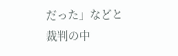だった」などと裁判の中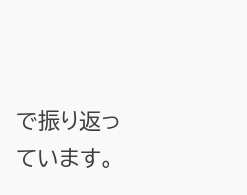で振り返っています。